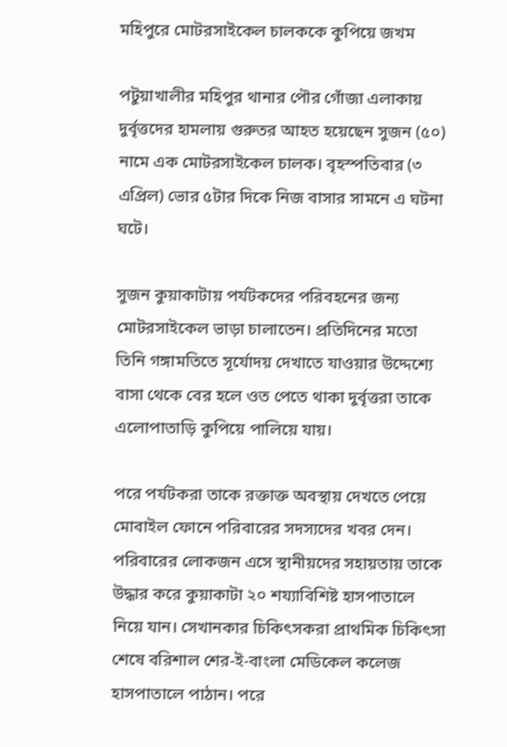মহিপুরে মোটরসাইকেল চালককে কুপিয়ে জখম

পটুয়াখালীর মহিপুর থানার পৌর গোঁজা এলাকায় দুর্বৃত্তদের হামলায় গুরুতর আহত হয়েছেন সুজন (৫০) নামে এক মোটরসাইকেল চালক। বৃহস্পতিবার (৩ এপ্রিল) ভোর ৫টার দিকে নিজ বাসার সামনে এ ঘটনা ঘটে।

সুজন কুয়াকাটায় পর্যটকদের পরিবহনের জন্য মোটরসাইকেল ভাড়া চালাতেন। প্রতিদিনের মতো তিনি গঙ্গামতিতে সূর্যোদয় দেখাতে যাওয়ার উদ্দেশ্যে বাসা থেকে বের হলে ওত পেতে থাকা দুর্বৃত্তরা তাকে এলোপাতাড়ি কুপিয়ে পালিয়ে যায়।

পরে পর্যটকরা তাকে রক্তাক্ত অবস্থায় দেখতে পেয়ে মোবাইল ফোনে পরিবারের সদস্যদের খবর দেন। পরিবারের লোকজন এসে স্থানীয়দের সহায়তায় তাকে উদ্ধার করে কুয়াকাটা ২০ শয্যাবিশিষ্ট হাসপাতালে নিয়ে যান। সেখানকার চিকিৎসকরা প্রাথমিক চিকিৎসা শেষে বরিশাল শের-ই-বাংলা মেডিকেল কলেজ হাসপাতালে পাঠান। পরে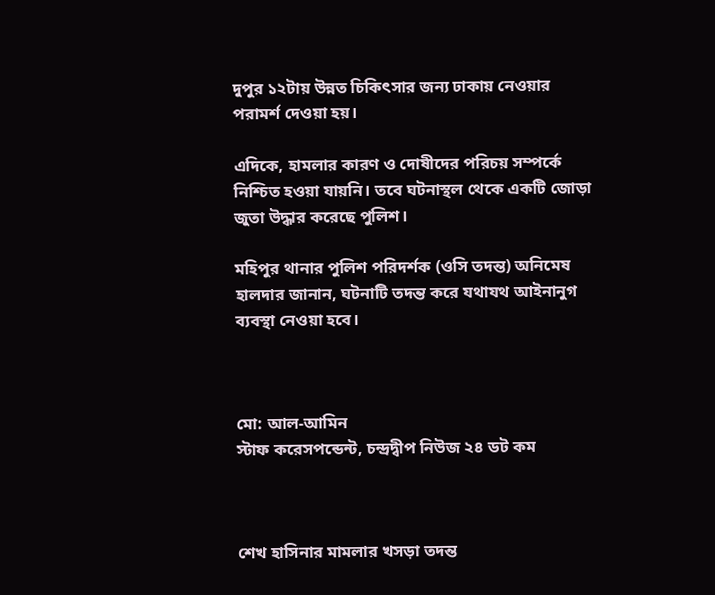দুপুর ১২টায় উন্নত চিকিৎসার জন্য ঢাকায় নেওয়ার পরামর্শ দেওয়া হয়।

এদিকে, হামলার কারণ ও দোষীদের পরিচয় সম্পর্কে নিশ্চিত হওয়া যায়নি। তবে ঘটনাস্থল থেকে একটি জোড়া জুতা উদ্ধার করেছে পুলিশ।

মহিপুর থানার পুলিশ পরিদর্শক (ওসি তদন্ত) অনিমেষ হালদার জানান, ঘটনাটি তদন্ত করে যথাযথ আইনানুগ ব্যবস্থা নেওয়া হবে।



মো: আল-আমিন
স্টাফ করেসপন্ডেন্ট, চন্দ্রদ্বীপ নিউজ ২৪ ডট কম



শেখ হাসিনার মামলার খসড়া তদন্ত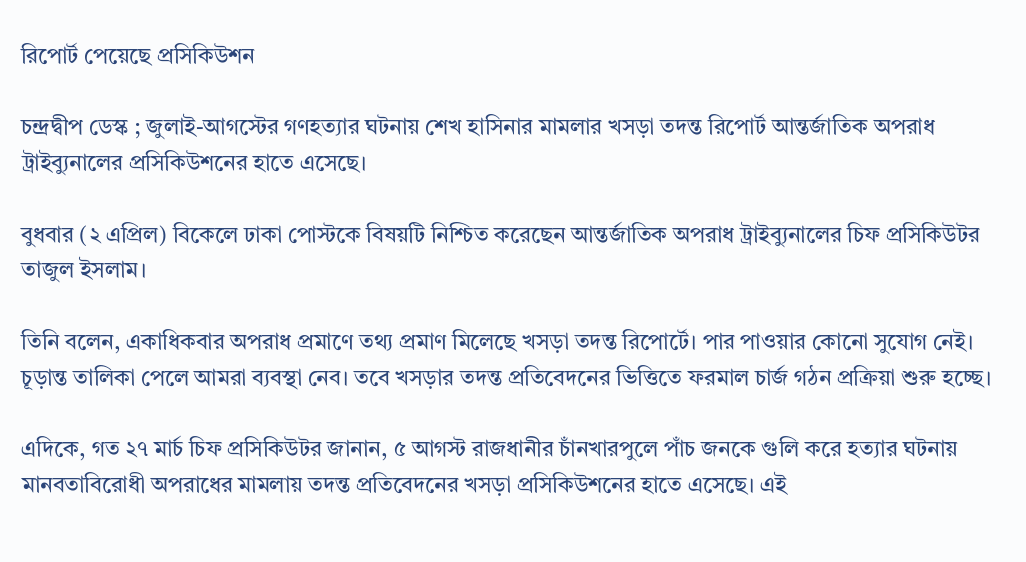রিপোর্ট পেয়েছে প্রসিকিউশন

চন্দ্রদ্বীপ ডেস্ক ; জুলাই-আগস্টের গণহত্যার ঘটনায় শেখ হাসিনার মামলার খসড়া তদন্ত রিপোর্ট আন্তর্জাতিক অপরাধ ট্রাইব্যুনালের প্রসিকিউশনের হাতে এসেছে।

বুধবার (২ এপ্রিল) বিকেলে ঢাকা পোস্টকে বিষয়টি নিশ্চিত করেছেন আন্তর্জাতিক অপরাধ ট্রাইব্যুনালের চিফ প্রসিকিউটর তাজুল ইসলাম।

তিনি বলেন, একাধিকবার অপরাধ প্রমাণে তথ্য প্রমাণ মিলেছে খসড়া তদন্ত রিপোর্টে। পার পাওয়ার কোনো সুযোগ নেই। চূড়ান্ত তালিকা পেলে আমরা ব্যবস্থা নেব। তবে খসড়ার তদন্ত প্রতিবেদনের ভিত্তিতে ফরমাল চার্জ গঠন প্রক্রিয়া শুরু হচ্ছে।

এদিকে, গত ২৭ মার্চ চিফ প্রসিকিউটর জানান, ৫ আগস্ট রাজধানীর চাঁনখারপুলে পাঁচ জনকে গুলি করে হত্যার ঘটনায় মানবতাবিরোধী অপরাধের মামলায় তদন্ত প্রতিবেদনের খসড়া প্রসিকিউশনের হাতে এসেছে। এই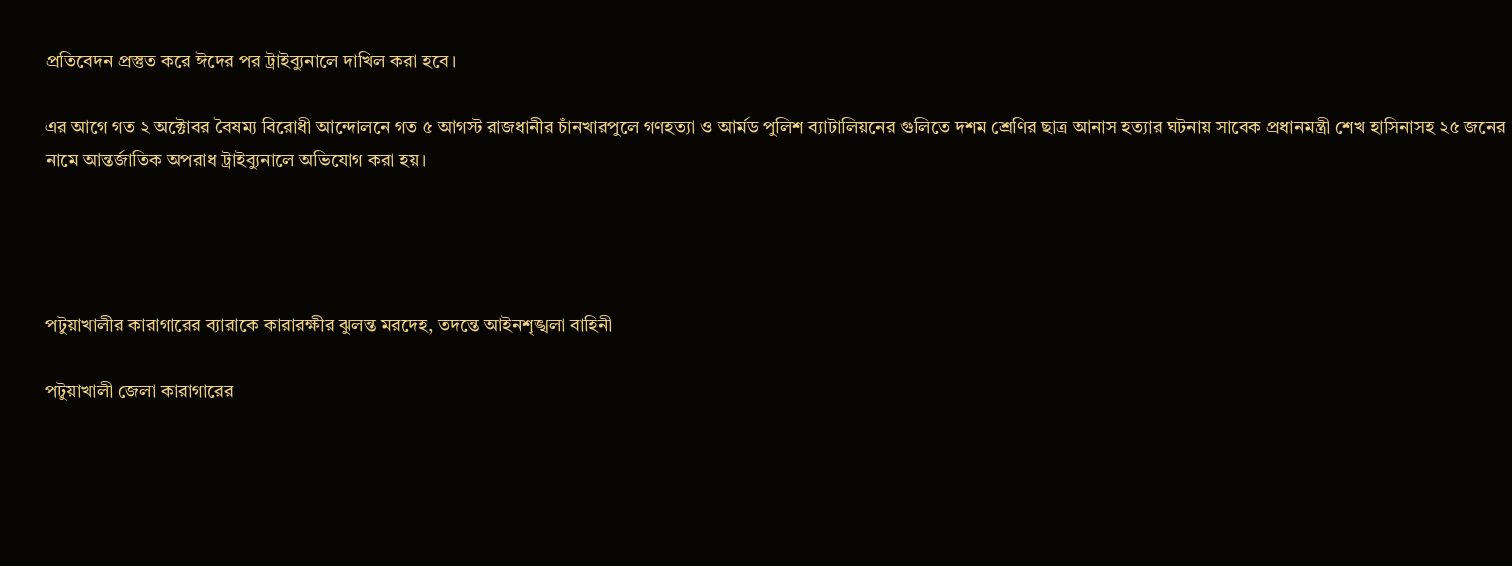প্রতিবেদন প্রস্তুত করে ঈদের পর ট্রাইব্যুনালে দাখিল করা হবে।

এর আগে গত ২ অক্টোবর বৈষম্য বিরোধী আন্দোলনে গত ৫ আগস্ট রাজধানীর চাঁনখারপুলে গণহত্যা ও আর্মড পুলিশ ব্যাটালিয়নের গুলিতে দশম শ্রেণির ছাত্র আনাস হত্যার ঘটনায় সাবেক প্রধানমন্ত্রী শেখ হাসিনাসহ ২৫ জনের নামে আন্তর্জাতিক অপরাধ ট্রাইব্যুনালে অভিযোগ করা হয়।




পটুয়াখালীর কারাগারের ব্যারাকে কারারক্ষীর ঝুলন্ত মরদেহ, তদন্তে আইনশৃঙ্খলা বাহিনী

পটুয়াখালী জেলা কারাগারের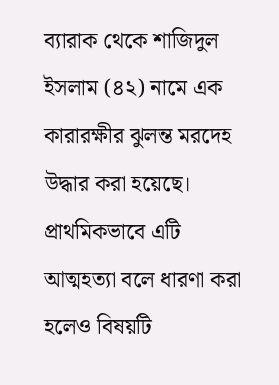ব্যারাক থেকে শাজিদুল ইসলাম (৪২) নামে এক কারারক্ষীর ঝুলন্ত মরদেহ উদ্ধার করা হয়েছে। প্রাথমিকভাবে এটি আত্মহত্যা বলে ধারণা করা হলেও বিষয়টি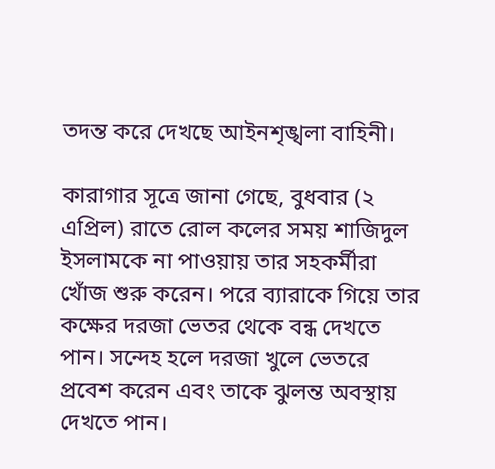তদন্ত করে দেখছে আইনশৃঙ্খলা বাহিনী।

কারাগার সূত্রে জানা গেছে, বুধবার (২ এপ্রিল) রাতে রোল কলের সময় শাজিদুল ইসলামকে না পাওয়ায় তার সহকর্মীরা খোঁজ শুরু করেন। পরে ব্যারাকে গিয়ে তার কক্ষের দরজা ভেতর থেকে বন্ধ দেখতে পান। সন্দেহ হলে দরজা খুলে ভেতরে প্রবেশ করেন এবং তাকে ঝুলন্ত অবস্থায় দেখতে পান।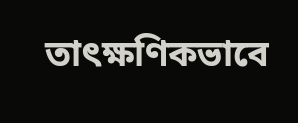তাৎক্ষণিকভাবে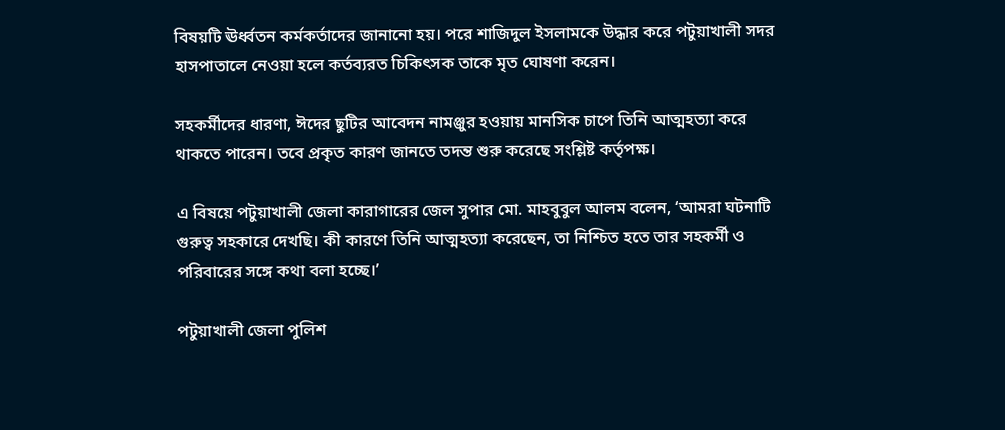বিষয়টি ঊর্ধ্বতন কর্মকর্তাদের জানানো হয়। পরে শাজিদুল ইসলামকে উদ্ধার করে পটুয়াখালী সদর হাসপাতালে নেওয়া হলে কর্তব্যরত চিকিৎসক তাকে মৃত ঘোষণা করেন।

সহকর্মীদের ধারণা, ঈদের ছুটির আবেদন নামঞ্জুর হওয়ায় মানসিক চাপে তিনি আত্মহত্যা করে থাকতে পারেন। তবে প্রকৃত কারণ জানতে তদন্ত শুরু করেছে সংশ্লিষ্ট কর্তৃপক্ষ।

এ বিষয়ে পটুয়াখালী জেলা কারাগারের জেল সুপার মো. মাহবুবুল আলম বলেন, ‘আমরা ঘটনাটি গুরুত্ব সহকারে দেখছি। কী কারণে তিনি আত্মহত্যা করেছেন, তা নিশ্চিত হতে তার সহকর্মী ও পরিবারের সঙ্গে কথা বলা হচ্ছে।’

পটুয়াখালী জেলা পুলিশ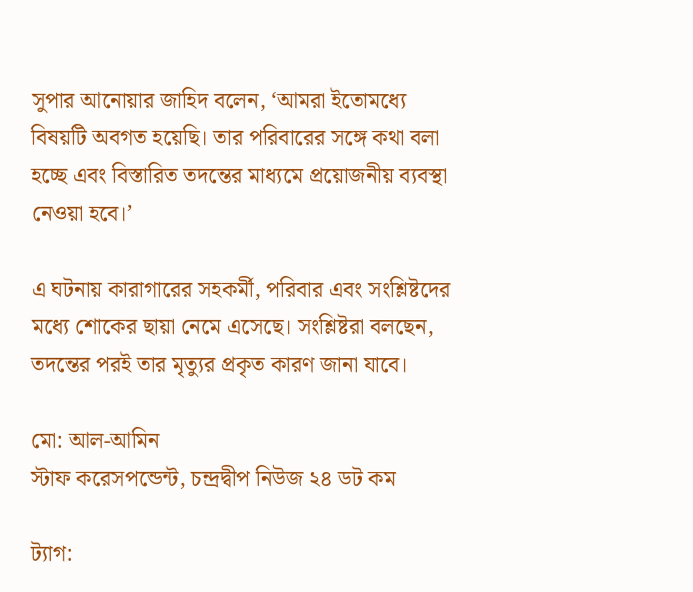সুপার আনোয়ার জাহিদ বলেন, ‘আমরা ইতোমধ্যে বিষয়টি অবগত হয়েছি। তার পরিবারের সঙ্গে কথা বলা হচ্ছে এবং বিস্তারিত তদন্তের মাধ্যমে প্রয়োজনীয় ব্যবস্থা নেওয়া হবে।’

এ ঘটনায় কারাগারের সহকর্মী, পরিবার এবং সংশ্লিষ্টদের মধ্যে শোকের ছায়া নেমে এসেছে। সংশ্লিষ্টরা বলছেন, তদন্তের পরই তার মৃত্যুর প্রকৃত কারণ জানা যাবে।

মো: আল-আমিন
স্টাফ করেসপন্ডেন্ট, চন্দ্রদ্বীপ নিউজ ২৪ ডট কম

ট্যাগ: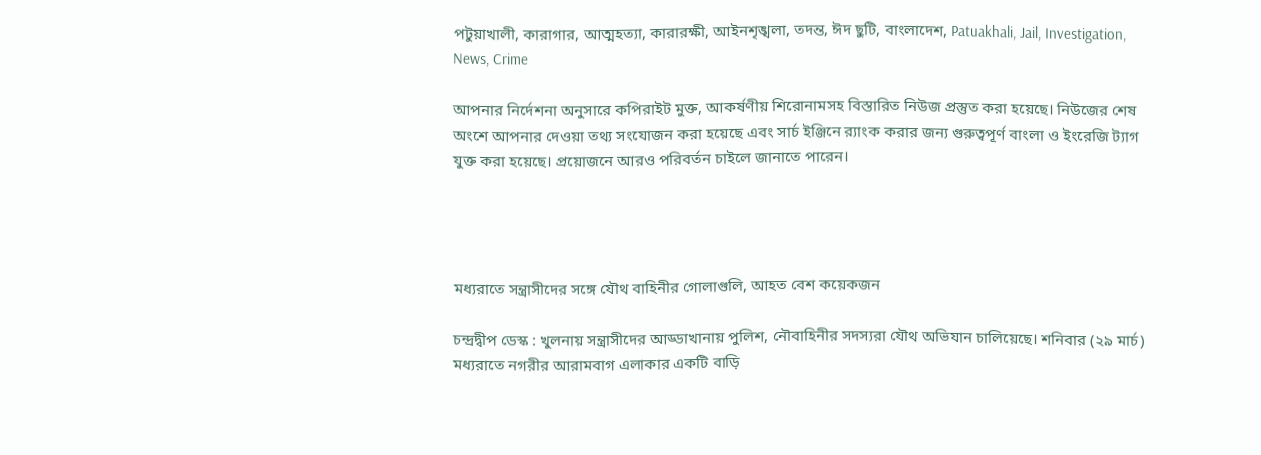পটুয়াখালী, কারাগার, আত্মহত্যা, কারারক্ষী, আইনশৃঙ্খলা, তদন্ত, ঈদ ছুটি, বাংলাদেশ, Patuakhali, Jail, Investigation, News, Crime

আপনার নির্দেশনা অনুসারে কপিরাইট মুক্ত, আকর্ষণীয় শিরোনামসহ বিস্তারিত নিউজ প্রস্তুত করা হয়েছে। নিউজের শেষ অংশে আপনার দেওয়া তথ্য সংযোজন করা হয়েছে এবং সার্চ ইঞ্জিনে র‌্যাংক করার জন্য গুরুত্বপূর্ণ বাংলা ও ইংরেজি ট্যাগ যুক্ত করা হয়েছে। প্রয়োজনে আরও পরিবর্তন চাইলে জানাতে পারেন।




মধ্যরাতে সন্ত্রাসীদের সঙ্গে যৌথ বাহিনীর গোলাগুলি, আহত বেশ কয়েকজন

চন্দ্রদ্বীপ ডেস্ক : খুলনায় সন্ত্রাসীদের আড্ডাখানায় পুলিশ, নৌবাহিনীর সদস্যরা যৌথ অভিযান চালিয়েছে। শনিবার (২৯ মার্চ) মধ্যরাতে নগরীর আরামবাগ এলাকার একটি বাড়ি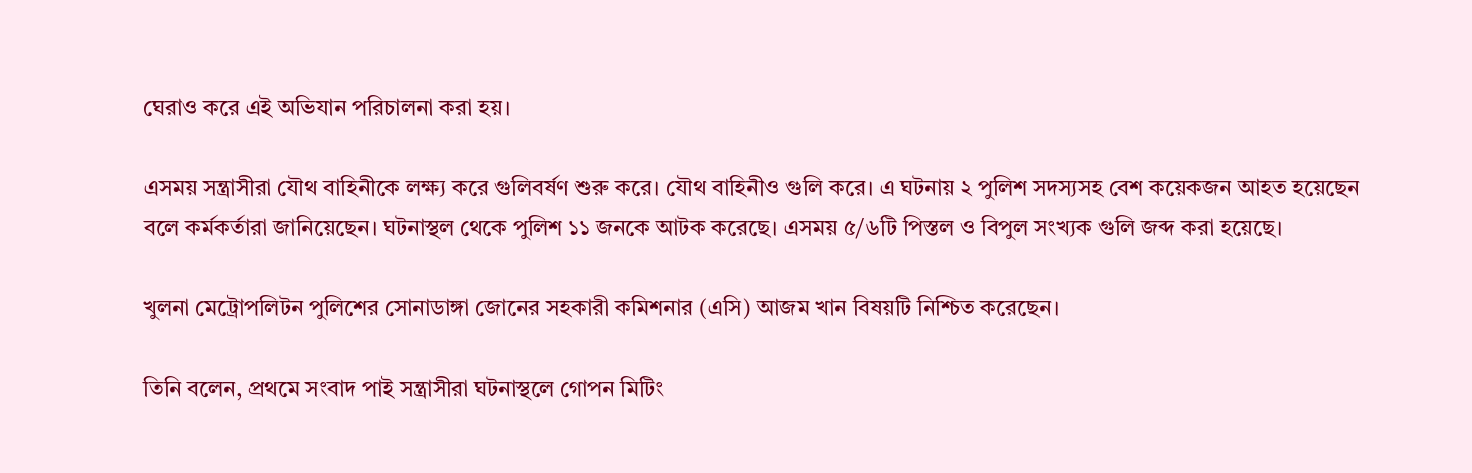ঘেরাও করে এই অভিযান পরিচালনা করা হয়।

এসময় সন্ত্রাসীরা যৌথ বাহিনীকে লক্ষ্য করে গুলিবর্ষণ শুরু করে। যৌথ বাহিনীও গুলি করে। এ ঘটনায় ২ পুলিশ সদস্যসহ বেশ কয়েকজন আহত হয়েছেন বলে কর্মকর্তারা জানিয়েছেন। ঘটনাস্থল থেকে পুলিশ ১১ জনকে আটক করেছে। এসময় ৫/৬টি পিস্তল ও বিপুল সংখ্যক গুলি জব্দ করা হয়েছে।

খুলনা মেট্রোপলিটন পুলিশের সোনাডাঙ্গা জোনের সহকারী কমিশনার (এসি) আজম খান বিষয়টি নিশ্চিত করেছেন।

তিনি বলেন, প্রথমে সংবাদ পাই সন্ত্রাসীরা ঘটনাস্থলে গোপন মিটিং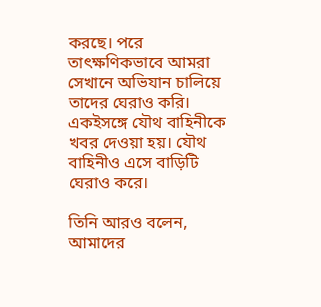করছে। পরে তাৎক্ষণিকভাবে আমরা সেখানে অভিযান চালিয়ে তাদের ঘেরাও করি। একইসঙ্গে যৌথ বাহিনীকে খবর দেওয়া হয়। যৌথ বাহিনীও এসে বাড়িটি ঘেরাও করে।

তিনি আরও বলেন, আমাদের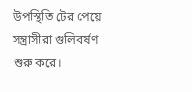উপস্থিতি টের পেয়ে সন্ত্রাসীরা গুলিবর্ষণ শুরু করে।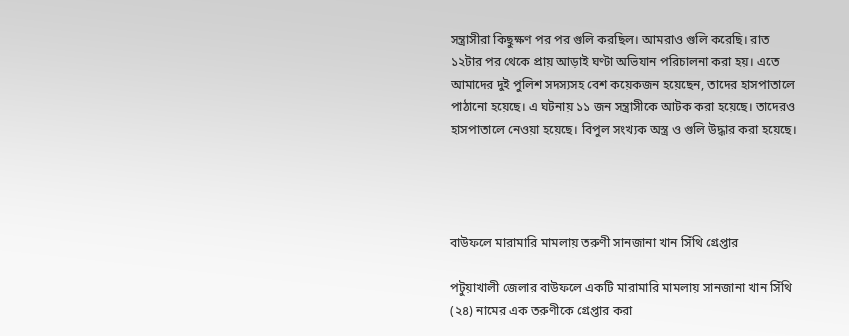সন্ত্রাসীরা কিছুক্ষণ পর পর গুলি করছিল। আমরাও গুলি করেছি। রাত ১২টার পর থেকে প্রায় আড়াই ঘণ্টা অভিযান পরিচালনা করা হয়। এতে আমাদের দুই পুলিশ সদস্যসহ বেশ কয়েকজন হয়েছেন, তাদের হাসপাতালে পাঠানো হয়েছে। এ ঘটনায় ১১ জন সন্ত্রাসীকে আটক করা হয়েছে। তাদেরও হাসপাতালে নেওয়া হয়েছে। বিপুল সংখ্যক অস্ত্র ও গুলি উদ্ধার করা হয়েছে।




বাউফলে মারামারি মামলায় তরুণী সানজানা খান সিঁথি গ্রেপ্তার

পটুয়াখালী জেলার বাউফলে একটি মারামারি মামলায় সানজানা খান সিঁথি (২৪) নামের এক তরুণীকে গ্রেপ্তার করা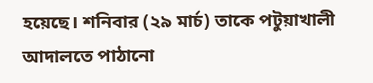হয়েছে। শনিবার (২৯ মার্চ) তাকে পটুয়াখালী আদালতে পাঠানো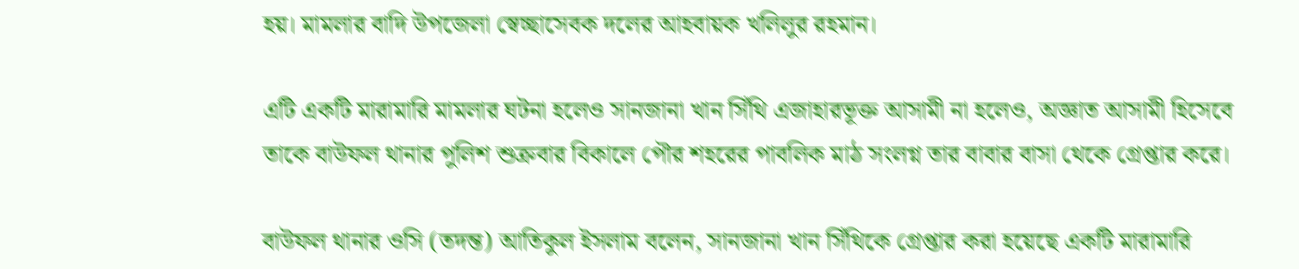হয়। মামলার বাদি উপজেলা স্বেচ্ছাসেবক দলের আহবায়ক খলিলুর রহমান।

এটি একটি মারামারি মামলার ঘটনা হলেও সানজানা খান সিঁথি এজাহারভূক্ত আসামী না হলেও, অজ্ঞাত আসামী হিসেবে তাকে বাউফল থানার পুলিশ শুক্রবার বিকালে পৌর শহরের পাবলিক মাঠ সংলগ্ন তার বাবার বাসা থেকে গ্রেপ্তার করে।

বাউফল থানার ওসি (তদন্ত) আতিকুল ইসলাম বলেন, সানজানা খান সিঁথিকে গ্রেপ্তার করা হয়েছে একটি মারামারি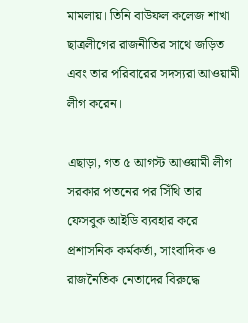মামলায়। তিনি বাউফল কলেজ শাখা ছাত্রলীগের রাজনীতির সাথে জড়িত এবং তার পরিবারের সদস্যরা আওয়ামী লীগ করেন।

এছাড়া, গত ৫ আগস্ট আওয়ামী লীগ সরকার পতনের পর সিঁথি তার ফেসবুক আইডি ব্যবহার করে প্রশাসনিক কর্মকর্তা, সাংবাদিক ও রাজনৈতিক নেতাদের বিরুদ্ধে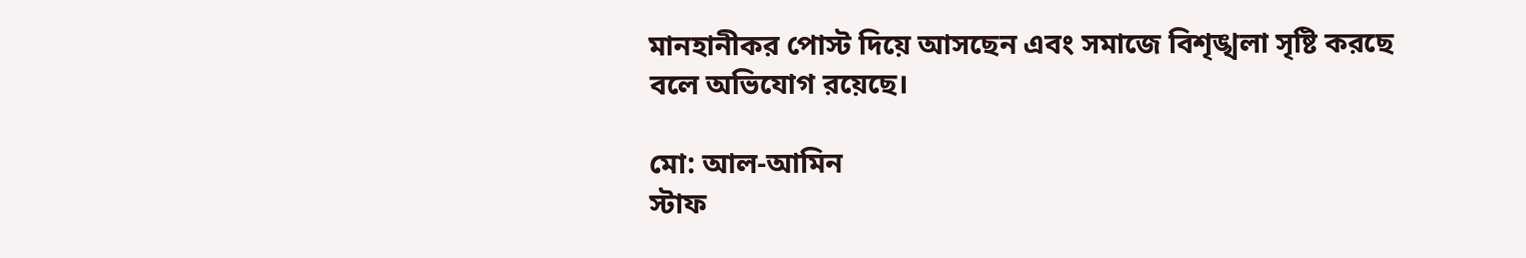মানহানীকর পোস্ট দিয়ে আসছেন এবং সমাজে বিশৃঙ্খলা সৃষ্টি করছে বলে অভিযোগ রয়েছে।

মো: আল-আমিন
স্টাফ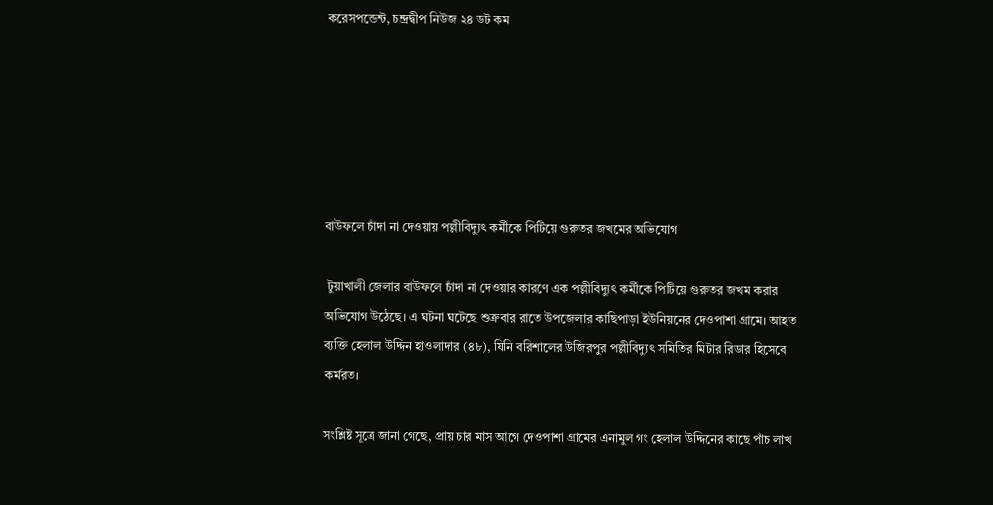করেসপন্ডেন্ট, চন্দ্রদ্বীপ নিউজ ২৪ ডট কম






বাউফলে চাঁদা না দেওয়ায় পল্লীবিদ্যুৎ কর্মীকে পিটিয়ে গুরুতর জখমের অভিযোগ

 টুয়াখালী জেলার বাউফলে চাঁদা না দেওয়ার কারণে এক পল্লীবিদ্যুৎ কর্মীকে পিটিয়ে গুরুতর জখম করার অভিযোগ উঠেছে। এ ঘটনা ঘটেছে শুক্রবার রাতে উপজেলার কাছিপাড়া ইউনিয়নের দেওপাশা গ্রামে। আহত ব্যক্তি হেলাল উদ্দিন হাওলাদার (৪৮), যিনি বরিশালের উজিরপুর পল্লীবিদ্যুৎ সমিতির মিটার রিডার হিসেবে কর্মরত।

সংশ্লিষ্ট সূত্রে জানা গেছে, প্রায় চার মাস আগে দেওপাশা গ্রামের এনামুল গং হেলাল উদ্দিনের কাছে পাঁচ লাখ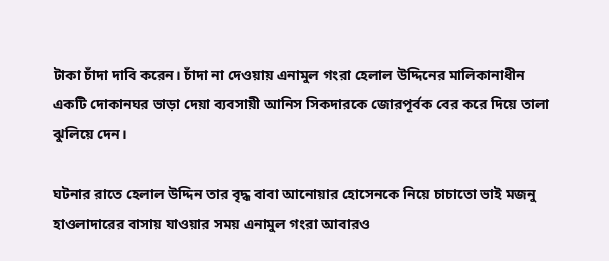টাকা চাঁদা দাবি করেন। চাঁদা না দেওয়ায় এনামুল গংরা হেলাল উদ্দিনের মালিকানাধীন একটি দোকানঘর ভাড়া দেয়া ব্যবসায়ী আনিস সিকদারকে জোরপূর্বক বের করে দিয়ে তালা ঝুলিয়ে দেন।

ঘটনার রাতে হেলাল উদ্দিন তার বৃদ্ধ বাবা আনোয়ার হোসেনকে নিয়ে চাচাতো ভাই মজনু হাওলাদারের বাসায় যাওয়ার সময় এনামুল গংরা আবারও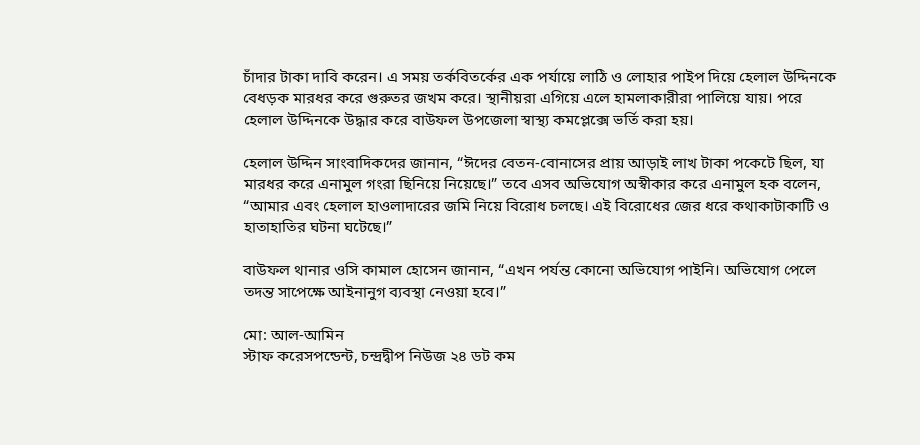চাঁদার টাকা দাবি করেন। এ সময় তর্কবিতর্কের এক পর্যায়ে লাঠি ও লোহার পাইপ দিয়ে হেলাল উদ্দিনকে বেধড়ক মারধর করে গুরুতর জখম করে। স্থানীয়রা এগিয়ে এলে হামলাকারীরা পালিয়ে যায়। পরে হেলাল উদ্দিনকে উদ্ধার করে বাউফল উপজেলা স্বাস্থ্য কমপ্লেক্সে ভর্তি করা হয়।

হেলাল উদ্দিন সাংবাদিকদের জানান, “ঈদের বেতন-বোনাসের প্রায় আড়াই লাখ টাকা পকেটে ছিল, যা মারধর করে এনামুল গংরা ছিনিয়ে নিয়েছে।” তবে এসব অভিযোগ অস্বীকার করে এনামুল হক বলেন, “আমার এবং হেলাল হাওলাদারের জমি নিয়ে বিরোধ চলছে। এই বিরোধের জের ধরে কথাকাটাকাটি ও হাতাহাতির ঘটনা ঘটেছে।”

বাউফল থানার ওসি কামাল হোসেন জানান, “এখন পর্যন্ত কোনো অভিযোগ পাইনি। অভিযোগ পেলে তদন্ত সাপেক্ষে আইনানুগ ব্যবস্থা নেওয়া হবে।”

মো: আল-আমিন
স্টাফ করেসপন্ডেন্ট, চন্দ্রদ্বীপ নিউজ ২৪ ডট কম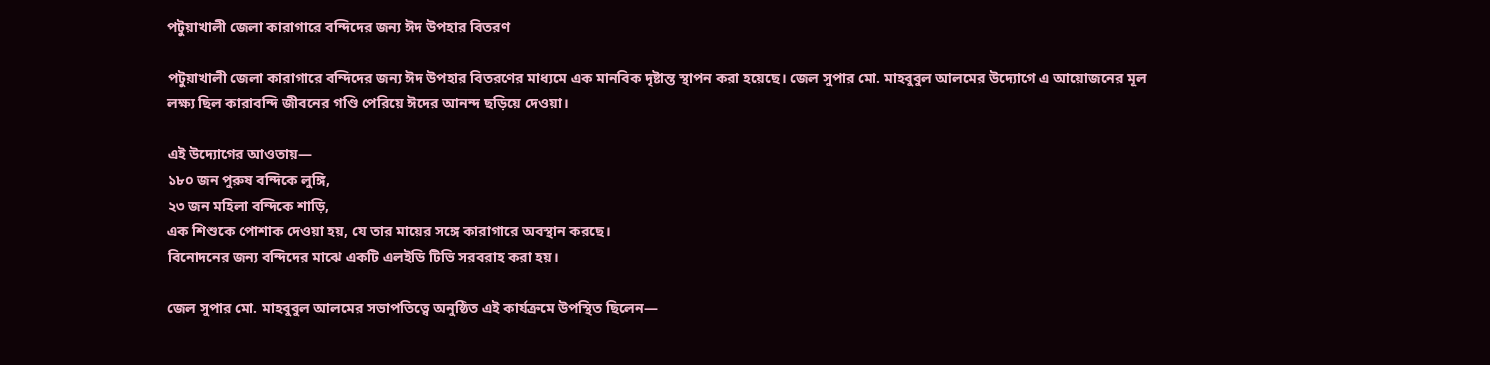পটুয়াখালী জেলা কারাগারে বন্দিদের জন্য ঈদ উপহার বিতরণ

পটুয়াখালী জেলা কারাগারে বন্দিদের জন্য ঈদ উপহার বিতরণের মাধ্যমে এক মানবিক দৃষ্টান্ত স্থাপন করা হয়েছে। জেল সুপার মো. মাহবুবুল আলমের উদ্যোগে এ আয়োজনের মূল লক্ষ্য ছিল কারাবন্দি জীবনের গণ্ডি পেরিয়ে ঈদের আনন্দ ছড়িয়ে দেওয়া।

এই উদ্যোগের আওতায়—
১৮০ জন পুরুষ বন্দিকে লুঙ্গি,
২৩ জন মহিলা বন্দিকে শাড়ি,
এক শিশুকে পোশাক দেওয়া হয়, যে তার মায়ের সঙ্গে কারাগারে অবস্থান করছে।
বিনোদনের জন্য বন্দিদের মাঝে একটি এলইডি টিভি সরবরাহ করা হয়।

জেল সুপার মো. মাহবুবুল আলমের সভাপতিত্বে অনুষ্ঠিত এই কার্যক্রমে উপস্থিত ছিলেন—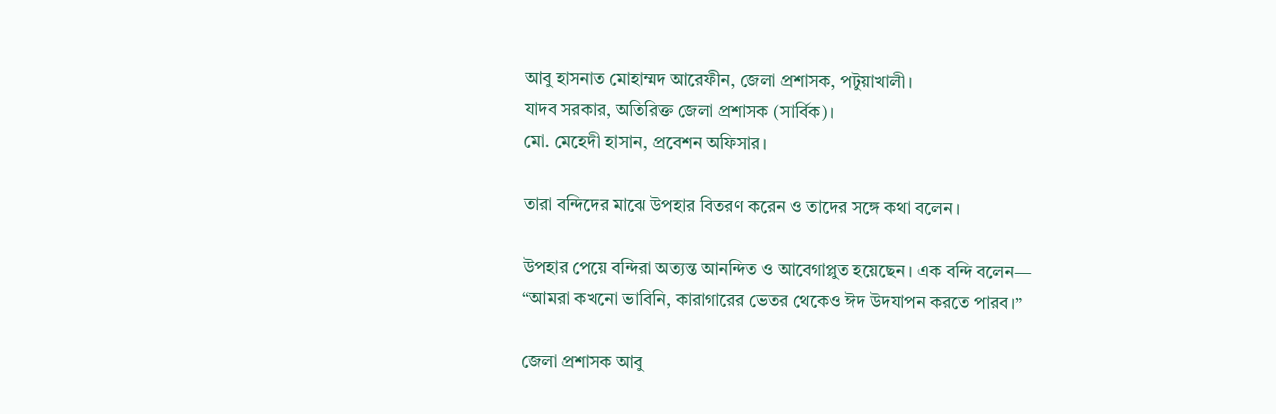আবু হাসনাত মোহাম্মদ আরেফীন, জেলা প্রশাসক, পটুয়াখালী।
যাদব সরকার, অতিরিক্ত জেলা প্রশাসক (সার্বিক)।
মো. মেহেদী হাসান, প্রবেশন অফিসার।

তারা বন্দিদের মাঝে উপহার বিতরণ করেন ও তাদের সঙ্গে কথা বলেন।

উপহার পেয়ে বন্দিরা অত্যন্ত আনন্দিত ও আবেগাপ্লুত হয়েছেন। এক বন্দি বলেন—
“আমরা কখনো ভাবিনি, কারাগারের ভেতর থেকেও ঈদ উদযাপন করতে পারব।”

জেলা প্রশাসক আবু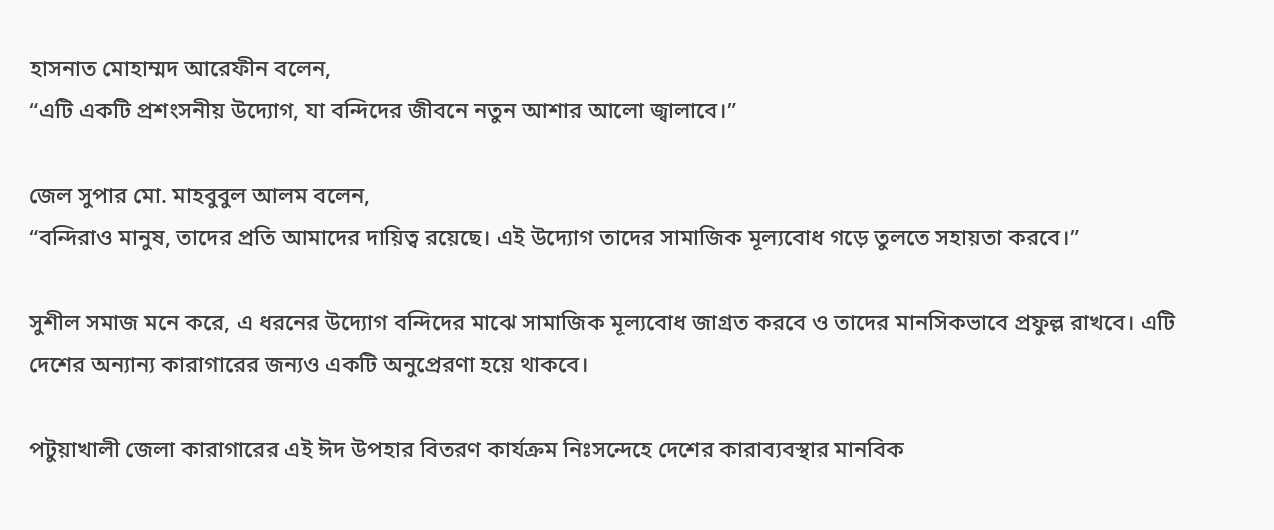হাসনাত মোহাম্মদ আরেফীন বলেন,
“এটি একটি প্রশংসনীয় উদ্যোগ, যা বন্দিদের জীবনে নতুন আশার আলো জ্বালাবে।”

জেল সুপার মো. মাহবুবুল আলম বলেন,
“বন্দিরাও মানুষ, তাদের প্রতি আমাদের দায়িত্ব রয়েছে। এই উদ্যোগ তাদের সামাজিক মূল্যবোধ গড়ে তুলতে সহায়তা করবে।”

সুশীল সমাজ মনে করে, এ ধরনের উদ্যোগ বন্দিদের মাঝে সামাজিক মূল্যবোধ জাগ্রত করবে ও তাদের মানসিকভাবে প্রফুল্ল রাখবে। এটি দেশের অন্যান্য কারাগারের জন্যও একটি অনুপ্রেরণা হয়ে থাকবে।

পটুয়াখালী জেলা কারাগারের এই ঈদ উপহার বিতরণ কার্যক্রম নিঃসন্দেহে দেশের কারাব্যবস্থার মানবিক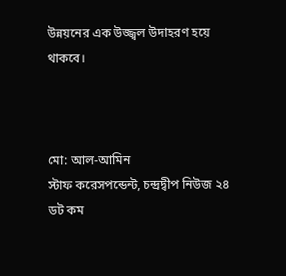উন্নয়নের এক উজ্জ্বল উদাহরণ হয়ে থাকবে।



মো: আল-আমিন
স্টাফ করেসপন্ডেন্ট, চন্দ্রদ্বীপ নিউজ ২৪ ডট কম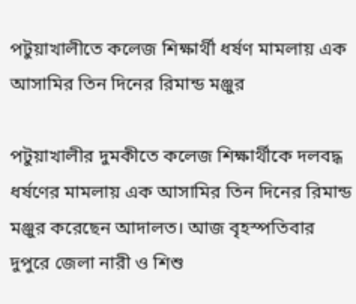পটুয়াখালীতে কলেজ শিক্ষার্থী ধর্ষণ মামলায় এক আসামির তিন দিনের রিমান্ড মঞ্জুর

পটুয়াখালীর দুমকীতে কলেজ শিক্ষার্থীকে দলবদ্ধ ধর্ষণের মামলায় এক আসামির তিন দিনের রিমান্ড মঞ্জুর করেছেন আদালত। আজ বৃহস্পতিবার দুপুরে জেলা নারী ও শিশু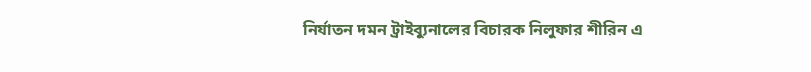নির্যাতন দমন ট্রাইব্যুনালের বিচারক নিলুফার শীরিন এ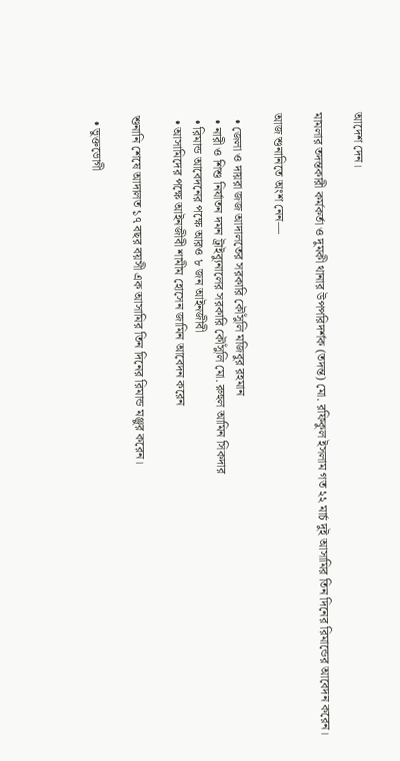আদেশ দেন।

মামলার তদন্তকারী কর্মকর্তা ও দুমকী থানার উপপরিদর্শক (তদন্ত) মো. রফিকুল ইসলাম গত ২২ মার্চ দুই আসামির তিন দিনের রিমান্ডের আবেদন করেন।

আজ শুনানিতে অংশ নেন—

  • জেলা ও দায়রা জজ আদালতের সরকারি কৌঁসুলি মজিবুর রহমান
  • নারী ও শিশু নির্যাতন দমন ট্রাইব্যুনালের সরকারি কৌঁসুলি মো. রুহুল আমিন সিকদার
  • রিমান্ড আবেদনের পক্ষে আরও ৮ জন আইনজীবী
  • আসামিদের পক্ষে আইনজীবী শামীম হোসেন জামিন আবেদন করেন

শুনানি শেষে আদালত ১৭ বছর বয়সী এক আসামির তিন দিনের রিমান্ড মঞ্জুর করেন।

  • ভুক্তভোগী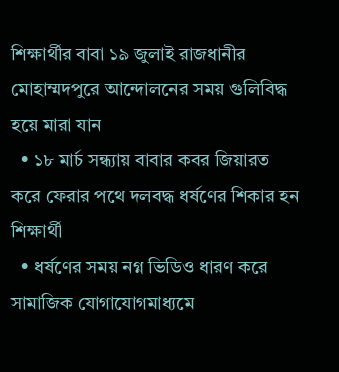শিক্ষার্থীর বাবা ১৯ জুলাই রাজধানীর মোহাম্মদপুরে আন্দোলনের সময় গুলিবিদ্ধ হয়ে মারা যান
  • ১৮ মার্চ সন্ধ্যায় বাবার কবর জিয়ারত করে ফেরার পথে দলবদ্ধ ধর্ষণের শিকার হন শিক্ষার্থী
  • ধর্ষণের সময় নগ্ন ভিডিও ধারণ করে সামাজিক যোগাযোগমাধ্যমে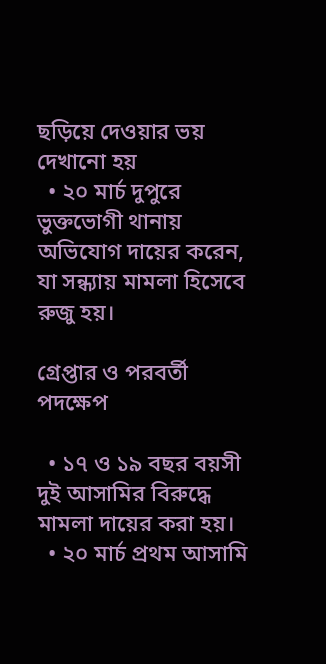ছড়িয়ে দেওয়ার ভয় দেখানো হয়
  • ২০ মার্চ দুপুরে ভুক্তভোগী থানায় অভিযোগ দায়ের করেন, যা সন্ধ্যায় মামলা হিসেবে রুজু হয়।

গ্রেপ্তার ও পরবর্তী পদক্ষেপ

  • ১৭ ও ১৯ বছর বয়সী দুই আসামির বিরুদ্ধে মামলা দায়ের করা হয়।
  • ২০ মার্চ প্রথম আসামি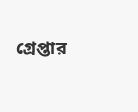গ্রেপ্তার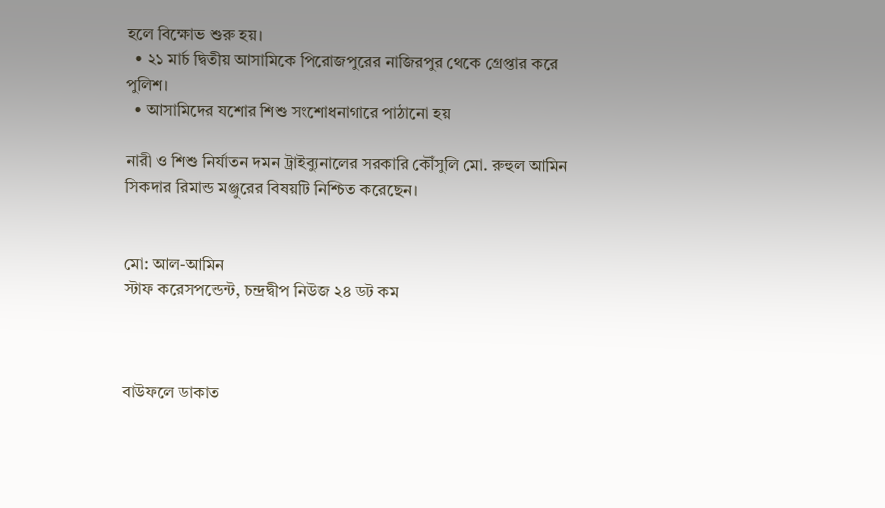হলে বিক্ষোভ শুরু হয়।
  • ২১ মার্চ দ্বিতীয় আসামিকে পিরোজপুরের নাজিরপুর থেকে গ্রেপ্তার করে পুলিশ।
  • আসামিদের যশোর শিশু সংশোধনাগারে পাঠানো হয়

নারী ও শিশু নির্যাতন দমন ট্রাইব্যুনালের সরকারি কৌঁসুলি মো. রুহুল আমিন সিকদার রিমান্ড মঞ্জুরের বিষয়টি নিশ্চিত করেছেন।


মো: আল-আমিন
স্টাফ করেসপন্ডেন্ট, চন্দ্রদ্বীপ নিউজ ২৪ ডট কম



বাউফলে ডাকাত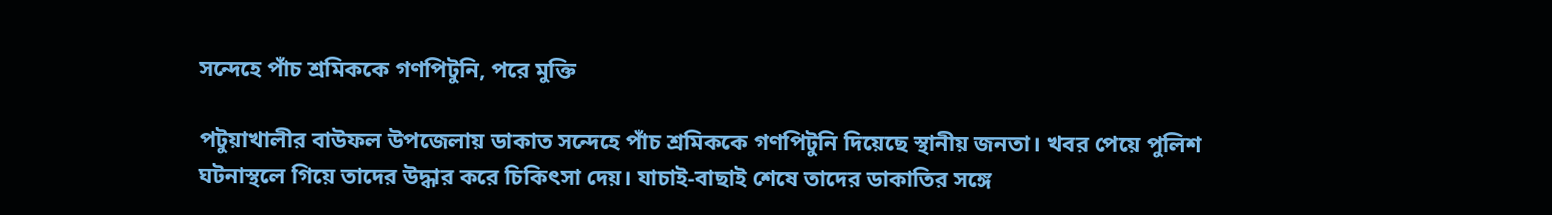সন্দেহে পাঁচ শ্রমিককে গণপিটুনি, পরে মুক্তি

পটুয়াখালীর বাউফল উপজেলায় ডাকাত সন্দেহে পাঁচ শ্রমিককে গণপিটুনি দিয়েছে স্থানীয় জনতা। খবর পেয়ে পুলিশ ঘটনাস্থলে গিয়ে তাদের উদ্ধার করে চিকিৎসা দেয়। যাচাই-বাছাই শেষে তাদের ডাকাতির সঙ্গে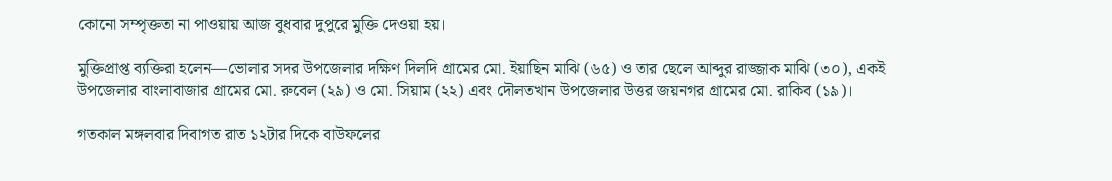কোনো সম্পৃক্ততা না পাওয়ায় আজ বুধবার দুপুরে মুক্তি দেওয়া হয়।

মুক্তিপ্রাপ্ত ব্যক্তিরা হলেন—ভোলার সদর উপজেলার দক্ষিণ দিলদি গ্রামের মো. ইয়াছিন মাঝি (৬৫) ও তার ছেলে আব্দুর রাজ্জাক মাঝি (৩০), একই উপজেলার বাংলাবাজার গ্রামের মো. রুবেল (২৯) ও মো. সিয়াম (২২) এবং দৌলতখান উপজেলার উত্তর জয়নগর গ্রামের মো. রাকিব (১৯)।

গতকাল মঙ্গলবার দিবাগত রাত ১২টার দিকে বাউফলের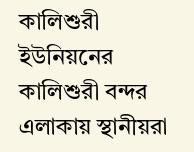কালিশুরী ইউনিয়নের কালিশুরী বন্দর এলাকায় স্থানীয়রা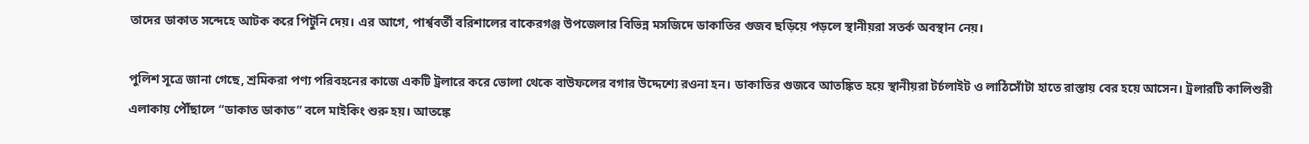তাদের ডাকাত সন্দেহে আটক করে পিটুনি দেয়। এর আগে, পার্শ্ববর্তী বরিশালের বাকেরগঞ্জ উপজেলার বিভিন্ন মসজিদে ডাকাতির গুজব ছড়িয়ে পড়লে স্থানীয়রা সতর্ক অবস্থান নেয়।

পুলিশ সূত্রে জানা গেছে, শ্রমিকরা পণ্য পরিবহনের কাজে একটি ট্রলারে করে ভোলা থেকে বাউফলের বগার উদ্দেশ্যে রওনা হন। ডাকাতির গুজবে আতঙ্কিত হয়ে স্থানীয়রা টর্চলাইট ও লাঠিসোঁটা হাতে রাস্তায় বের হয়ে আসেন। ট্রলারটি কালিশুরী এলাকায় পৌঁছালে “ডাকাত ডাকাত” বলে মাইকিং শুরু হয়। আতঙ্কে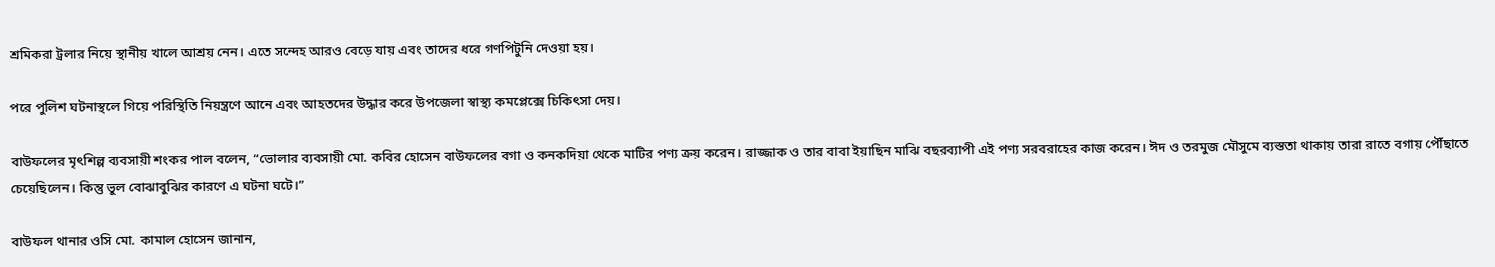শ্রমিকরা ট্রলার নিয়ে স্থানীয় খালে আশ্রয় নেন। এতে সন্দেহ আরও বেড়ে যায় এবং তাদের ধরে গণপিটুনি দেওয়া হয়।

পরে পুলিশ ঘটনাস্থলে গিয়ে পরিস্থিতি নিয়ন্ত্রণে আনে এবং আহতদের উদ্ধার করে উপজেলা স্বাস্থ্য কমপ্লেক্সে চিকিৎসা দেয়।

বাউফলের মৃৎশিল্প ব্যবসায়ী শংকর পাল বলেন, “ভোলার ব্যবসায়ী মো. কবির হোসেন বাউফলের বগা ও কনকদিয়া থেকে মাটির পণ্য ক্রয় করেন। রাজ্জাক ও তার বাবা ইয়াছিন মাঝি বছরব্যাপী এই পণ্য সরবরাহের কাজ করেন। ঈদ ও তরমুজ মৌসুমে ব্যস্ততা থাকায় তারা রাতে বগায় পৌঁছাতে চেয়েছিলেন। কিন্তু ভুল বোঝাবুঝির কারণে এ ঘটনা ঘটে।”

বাউফল থানার ওসি মো. কামাল হোসেন জানান,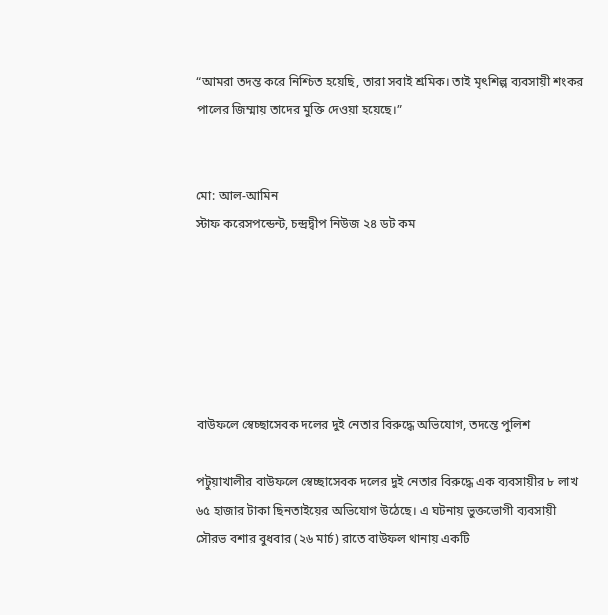“আমরা তদন্ত করে নিশ্চিত হয়েছি, তারা সবাই শ্রমিক। তাই মৃৎশিল্প ব্যবসায়ী শংকর পালের জিম্মায় তাদের মুক্তি দেওয়া হয়েছে।”


মো: আল-আমিন
স্টাফ করেসপন্ডেন্ট, চন্দ্রদ্বীপ নিউজ ২৪ ডট কম






বাউফলে স্বেচ্ছাসেবক দলের দুই নেতার বিরুদ্ধে অভিযোগ, তদন্তে পুলিশ

পটুয়াখালীর বাউফলে স্বেচ্ছাসেবক দলের দুই নেতার বিরুদ্ধে এক ব্যবসায়ীর ৮ লাখ ৬৫ হাজার টাকা ছিনতাইয়ের অভিযোগ উঠেছে। এ ঘটনায় ভুক্তভোগী ব্যবসায়ী সৌরভ বশার বুধবার (২৬ মার্চ) রাতে বাউফল থানায় একটি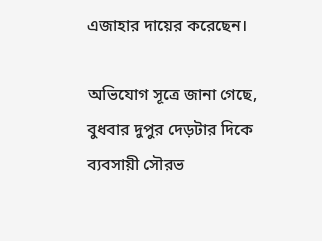এজাহার দায়ের করেছেন।

অভিযোগ সূত্রে জানা গেছে, বুধবার দুপুর দেড়টার দিকে ব্যবসায়ী সৌরভ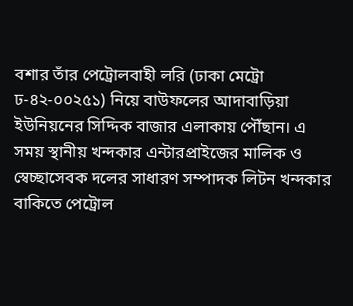বশার তাঁর পেট্রোলবাহী লরি (ঢাকা মেট্রো ঢ-৪২-০০২৫১) নিয়ে বাউফলের আদাবাড়িয়া ইউনিয়নের সিদ্দিক বাজার এলাকায় পৌঁছান। এ সময় স্থানীয় খন্দকার এন্টারপ্রাইজের মালিক ও স্বেচ্ছাসেবক দলের সাধারণ সম্পাদক লিটন খন্দকার বাকিতে পেট্রোল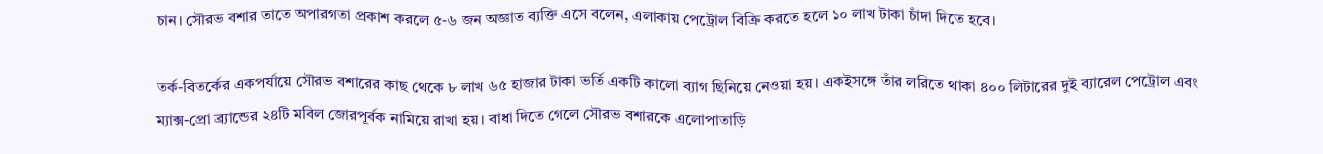চান। সৌরভ বশার তাতে অপারগতা প্রকাশ করলে ৫-৬ জন অজ্ঞাত ব্যক্তি এসে বলেন, এলাকায় পেট্রোল বিক্রি করতে হলে ১০ লাখ টাকা চাঁদা দিতে হবে।

তর্ক-বিতর্কের একপর্যায়ে সৌরভ বশারের কাছ থেকে ৮ লাখ ৬৫ হাজার টাকা ভর্তি একটি কালো ব্যাগ ছিনিয়ে নেওয়া হয়। একইসঙ্গে তাঁর লরিতে থাকা ৪০০ লিটারের দুই ব্যারেল পেট্রোল এবং ম্যাক্স-প্রো ব্র্যান্ডের ২৪টি মবিল জোরপূর্বক নামিয়ে রাখা হয়। বাধা দিতে গেলে সৌরভ বশারকে এলোপাতাড়ি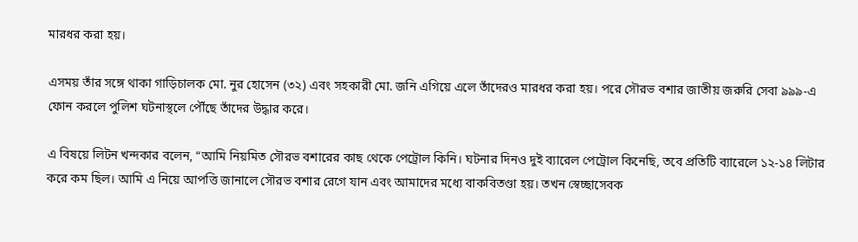মারধর করা হয়।

এসময় তাঁর সঙ্গে থাকা গাড়িচালক মো. নুর হোসেন (৩২) এবং সহকারী মো. জনি এগিয়ে এলে তাঁদেরও মারধর করা হয়। পরে সৌরভ বশার জাতীয় জরুরি সেবা ৯৯৯-এ ফোন করলে পুলিশ ঘটনাস্থলে পৌঁছে তাঁদের উদ্ধার করে।

এ বিষয়ে লিটন খন্দকার বলেন, “আমি নিয়মিত সৌরভ বশারের কাছ থেকে পেট্রোল কিনি। ঘটনার দিনও দুই ব্যারেল পেট্রোল কিনেছি, তবে প্রতিটি ব্যারেলে ১২-১৪ লিটার করে কম ছিল। আমি এ নিয়ে আপত্তি জানালে সৌরভ বশার রেগে যান এবং আমাদের মধ্যে বাকবিতণ্ডা হয়। তখন স্বেচ্ছাসেবক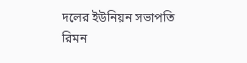দলের ইউনিয়ন সভাপতি রিমন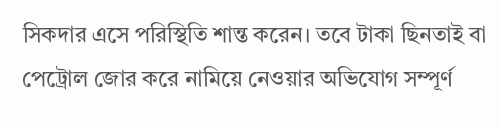সিকদার এসে পরিস্থিতি শান্ত করেন। তবে টাকা ছিনতাই বা পেট্রোল জোর করে নামিয়ে নেওয়ার অভিযোগ সম্পূর্ণ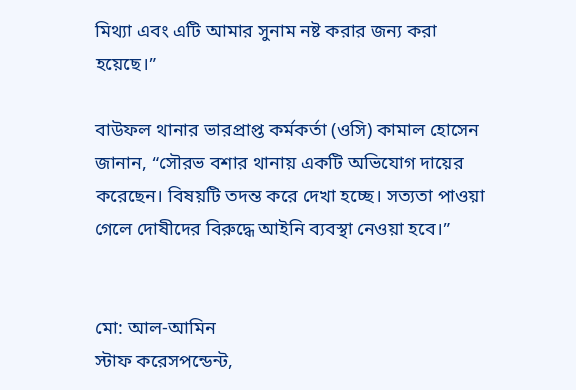মিথ্যা এবং এটি আমার সুনাম নষ্ট করার জন্য করা হয়েছে।”

বাউফল থানার ভারপ্রাপ্ত কর্মকর্তা (ওসি) কামাল হোসেন জানান, “সৌরভ বশার থানায় একটি অভিযোগ দায়ের করেছেন। বিষয়টি তদন্ত করে দেখা হচ্ছে। সত্যতা পাওয়া গেলে দোষীদের বিরুদ্ধে আইনি ব্যবস্থা নেওয়া হবে।”


মো: আল-আমিন
স্টাফ করেসপন্ডেন্ট,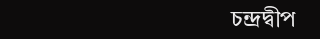চন্দ্রদ্বীপ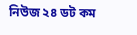নিউজ ২৪ ডট কম